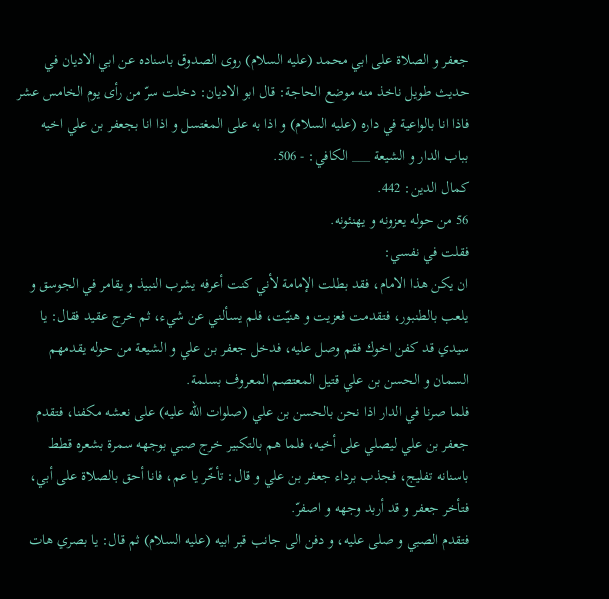جعفر و الصلاة على ابي محمد (عليه السلام) روى الصدوق باسناده عن ابي الاديان في حديث طويل ناخذ منه موضع الحاجة: قال ابو الاديان: دخلت سرّ من رأى يوم الخامس عشر فاذا انا بالواعية في داره (عليه السلام) و اذا به على المغتسل و اذا انا بجعفر بن علي اخيه بباب الدار و الشيعة ___ الكافي: - 506.
كمال الدين: 442.
56 من حوله يعزونه و يهنئونه.
فقلت في نفسي:
ان يكن هذا الامام، فقد بطلت الإمامة لأني كنت أعرفه يشرب النبيذ و يقامر في الجوسق و يلعب بالطنبور، فتقدمت فعزيت و هنيّت، فلم يسألني عن شيء، ثم خرج عقيد فقال: يا سيدي قد كفن اخوك فقم وصل عليه، فدخل جعفر بن علي و الشيعة من حوله يقدمهم السمان و الحسن بن علي قتيل المعتصم المعروف بسلمة.
فلما صرنا في الدار اذا نحن بالحسن بن علي (صلوات الله عليه) على نعشه مكفنا، فتقدم جعفر بن علي ليصلي على أخيه، فلما هم بالتكبير خرج صبي بوجهه سمرة بشعره قطط باسنانه تفليج، فجذب برداء جعفر بن علي و قال: تأخّر يا عم، فانا أحق بالصلاة على أبي، فتأخر جعفر و قد أربد وجهه و اصفرّ.
فتقدم الصبي و صلى عليه، و دفن الى جانب قبر ابيه (عليه السلام) ثم قال: يا بصري هات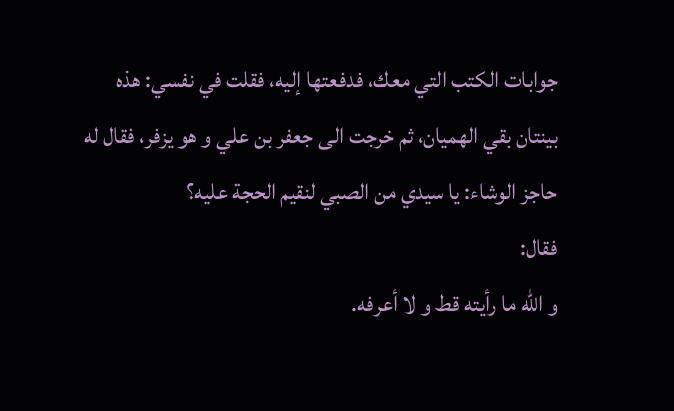جوابات الكتب التي معك، فدفعتها إليه، فقلت في نفسي: هذه بينتان بقي الهميان، ثم خرجت الى جعفر بن علي و هو يزفر، فقال له حاجز الوشاء: يا سيدي من الصبي لنقيم الحجة عليه؟
فقال:
و اللّه ما رأيته قط و لا أعرفه.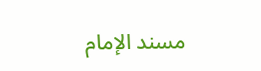مسند الإمام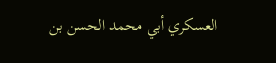العسكري أبي محمد الحسن بن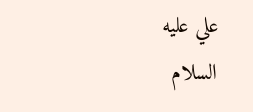علي عليه السلام